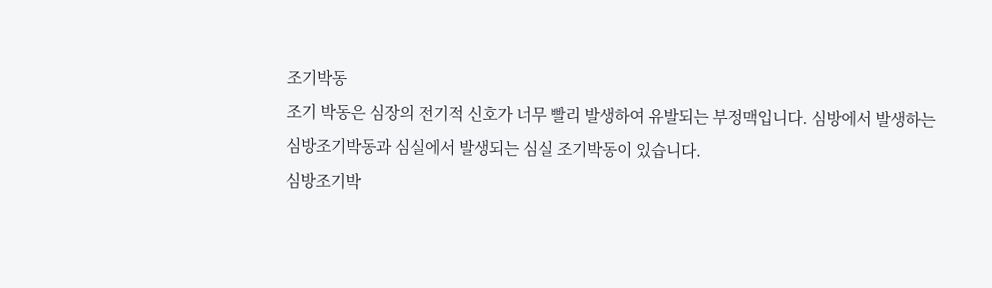조기박동
조기 박동은 심장의 전기적 신호가 너무 빨리 발생하여 유발되는 부정맥입니다. 심방에서 발생하는 심방조기박동과 심실에서 발생되는 심실 조기박동이 있습니다.
심방조기박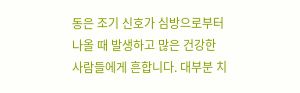동은 조기 신호가 심방으로부터 나올 때 발생하고 많은 건강한 사람들에게 흔합니다. 대부분 치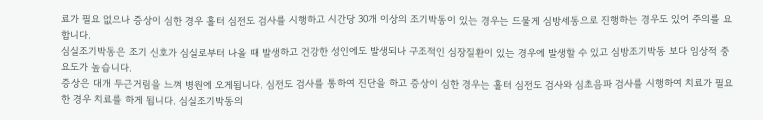료가 필요 없으나 증상이 심한 경우 홀터 심전도 검사를 시행하고 시간당 30개 이상의 조기박동이 있는 경우는 드물게 심방세동으로 진행하는 경우도 있어 주의를 요합니다.
심실조기박동은 조기 신호가 심실로부터 나올 때 발생하고 건강한 성인에도 발생되나 구조적인 심장질환이 있는 경우에 발생할 수 있고 심방조기박동 보다 임상적 중요도가 높습니다.
증상은 대개 두근거림을 느껴 병원에 오게됩니다. 심전도 검사를 통하여 진단을 하고 증상이 심한 경우는 홀터 심전도 검사와 심초음파 검사를 시행하여 치료가 필요한 경우 치료를 하게 됩니다. 심실조기박동의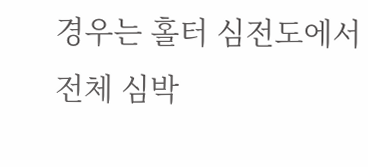경우는 홀터 심전도에서 전체 심박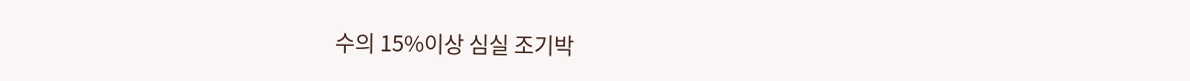수의 15%이상 심실 조기박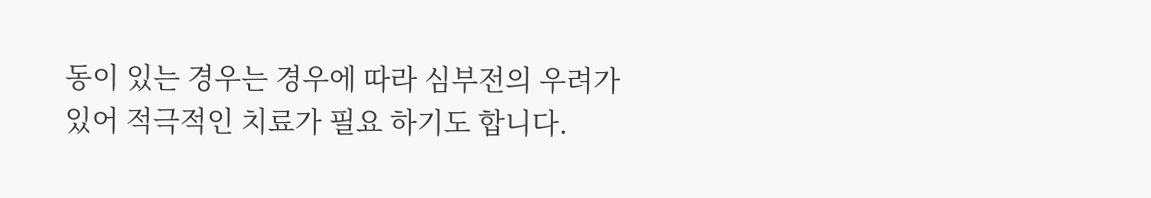동이 있는 경우는 경우에 따라 심부전의 우려가 있어 적극적인 치료가 필요 하기도 합니다.